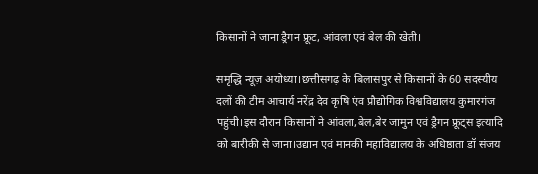किसानों ने जाना ड्रैगन फ्रूट, आंवला एवं बेल की खेती।

समृद्धि न्यूज़ अयोध्या।छत्तीसगढ़ के बिलासपुर से किसानों के 60 सदस्यीय दलों की टीम आचार्य नरेंद्र देव कृषि एंव प्रौद्योगिक विश्वविद्यालय कुमारगंज पहुंची।इस दौरान किसानों ने आंवला,बेल,बेर जामुन एवं ड्रैगन फ्रूट्स इत्यादि को बारीकी से जाना।उद्यान एवं मानकी महाविद्यालय के अधिष्ठाता डॉ संजय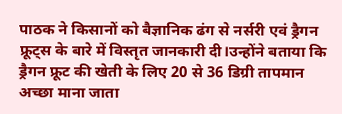पाठक ने किसानों को बैज्ञानिक ढंग से नर्सरी एवं ड्रैगन फ्रूट्स के बारे में विस्तृत जानकारी दी।उन्होंने बताया कि ड्रैगन फ्रूट की खेती के लिए 20 से 36 डिग्री तापमान अच्छा माना जाता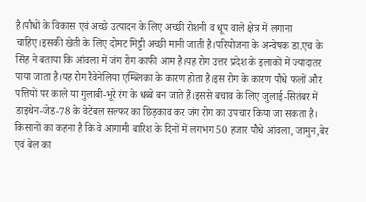है।पौधों के विकास एवं अच्छे उत्पादन के लिए अच्छी रोशनी व धूप वाले क्षेत्र में लगाना चाहिए।इसकी खेती के लिए दोमट मिट्टी अच्छी मानी जाती है।परियोजना के अन्वेषक डा.एच के सिंह ने बताया कि आंवला में जंग रोग काफी आम है।यह रोग उत्तर प्रदेश के इलाकों में ज्यादातर पाया जाता है।यह रोग रैवेनेलिया एम्ब्लिका के कारण होता है।इस रोग के कारण पौधे फलों और पत्तियों पर काले या गुलाबी-भूरे रंग के धब्बे बन जाते हैं।इससे बचाव के लिए जुलाई-सितंबर में डाइथेन-जेड-78 के वेटेबल सल्फर का छिड़काव कर जंग रोग का उपचार किया जा सकता है। किसानों का कहना है कि वे आगामी बारिश के दिनों में लगभग 50 हजार पौधे आंवला, जामुन,बेर एवं बेल का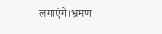लगाएंगे।भ्रमण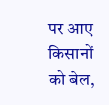पर आए किसानों को बेल,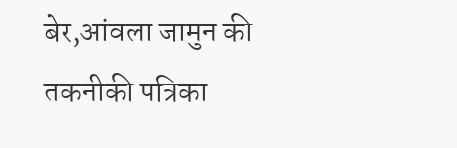बेर,आंवला जामुन की तकनीकी पत्रिका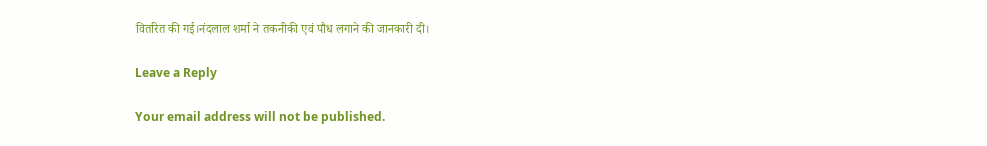वितरित की गई।नंदलाल शर्मा ने तकनीकी एवं पौध लगाने की जानकारी दी।

Leave a Reply

Your email address will not be published.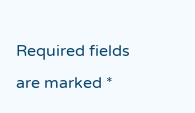Required fields are marked *